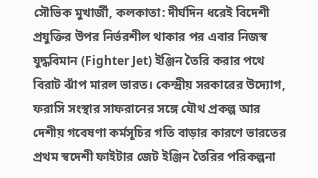সৌভিক মুখার্জী, কলকাতা: দীর্ঘদিন ধরেই বিদেশী প্রযুক্তির উপর নির্ভরশীল থাকার পর এবার নিজস্ব যুদ্ধবিমান (Fighter Jet) ইঞ্জিন তৈরি করার পথে বিরাট ঝাঁপ মারল ভারত। কেন্দ্রীয় সরকারের উদ্যোগ, ফরাসি সংস্থার সাফরানের সঙ্গে যৌথ প্রকল্প আর দেশীয় গবেষণা কর্মসূচির গতি বাড়ার কারণে ভারতের প্রথম স্বদেশী ফাইটার জেট ইঞ্জিন তৈরির পরিকল্পনা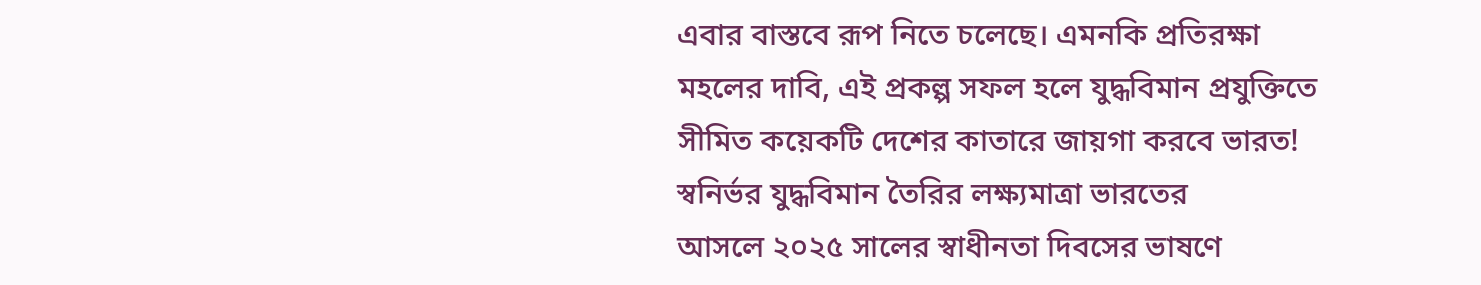এবার বাস্তবে রূপ নিতে চলেছে। এমনকি প্রতিরক্ষা মহলের দাবি, এই প্রকল্প সফল হলে যুদ্ধবিমান প্রযুক্তিতে সীমিত কয়েকটি দেশের কাতারে জায়গা করবে ভারত!
স্বনির্ভর যুদ্ধবিমান তৈরির লক্ষ্যমাত্রা ভারতের
আসলে ২০২৫ সালের স্বাধীনতা দিবসের ভাষণে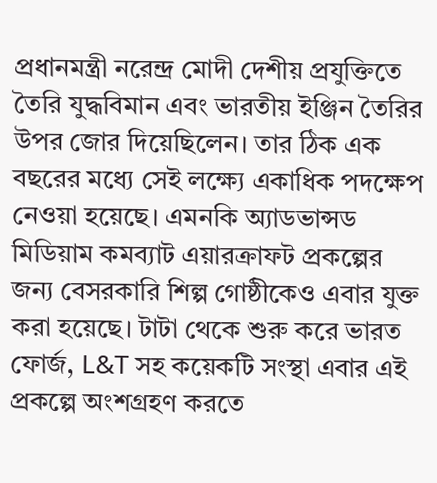প্রধানমন্ত্রী নরেন্দ্র মোদী দেশীয় প্রযুক্তিতে তৈরি যুদ্ধবিমান এবং ভারতীয় ইঞ্জিন তৈরির উপর জোর দিয়েছিলেন। তার ঠিক এক বছরের মধ্যে সেই লক্ষ্যে একাধিক পদক্ষেপ নেওয়া হয়েছে। এমনকি অ্যাডভান্সড মিডিয়াম কমব্যাট এয়ারক্রাফট প্রকল্পের জন্য বেসরকারি শিল্প গোষ্ঠীকেও এবার যুক্ত করা হয়েছে। টাটা থেকে শুরু করে ভারত ফোর্জ, L&T সহ কয়েকটি সংস্থা এবার এই প্রকল্পে অংশগ্রহণ করতে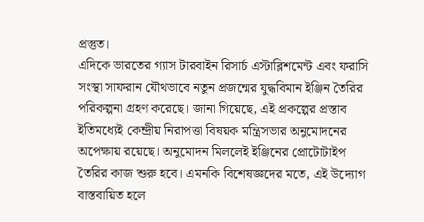প্রস্তুত।
এদিকে ভারতের গ্যাস টারবাইন রিসার্চ এস্টাব্লিশমেন্ট এবং ফরাসি সংস্থা সাফরান যৌথভাবে নতুন প্রজন্মের যুদ্ধবিমান ইঞ্জিন তৈরির পরিকল্পনা গ্রহণ করেছে। জানা গিয়েছে, এই প্রকল্পের প্রস্তাব ইতিমধ্যেই কেন্দ্রীয় নিরাপত্তা বিষয়ক মন্ত্রিসভার অনুমোদনের অপেক্ষায় রয়েছে। অনুমোদন মিললেই ইঞ্জিনের প্রোটোটাইপ তৈরির কাজ শুরু হবে। এমনকি বিশেষজ্ঞদের মতে, এই উদ্যোগ বাস্তবায়িত হলে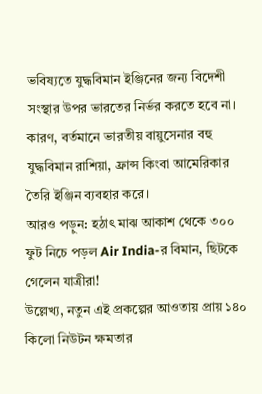ভবিষ্যতে যুদ্ধবিমান ইঞ্জিনের জন্য বিদেশী সংস্থার উপর ভারতের নির্ভর করতে হবে না। কারণ, বর্তমানে ভারতীয় বায়ুসেনার বহু যুদ্ধবিমান রাশিয়া, ফ্রান্স কিংবা আমেরিকার তৈরি ইঞ্জিন ব্যবহার করে।
আরও পড়ুন: হঠাৎ মাঝ আকাশ থেকে ৩০০ ফুট নিচে পড়ল Air India-র বিমান, ছিটকে গেলেন যাত্রীরা!
উল্লেখ্য, নতুন এই প্রকল্পের আওতায় প্রায় ১৪০ কিলো নিউটন ক্ষমতার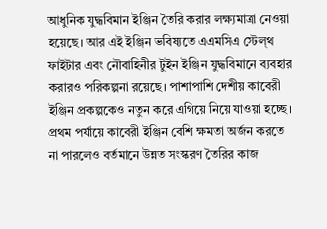আধুনিক যুদ্ধবিমান ইঞ্জিন তৈরি করার লক্ষ্যমাত্রা নেওয়া হয়েছে। আর এই ইঞ্জিন ভবিষ্যতে এএমসিএ স্টেল্থ ফাইটার এবং নৌবাহিনীর টুইন ইঞ্জিন যুদ্ধবিমানে ব্যবহার করারও পরিকল্পনা রয়েছে। পাশাপাশি দেশীয় কাবেরী ইঞ্জিন প্রকল্পকেও নতুন করে এগিয়ে নিয়ে যাওয়া হচ্ছে। প্রথম পর্যায়ে কাবেরী ইঞ্জিন বেশি ক্ষমতা অর্জন করতে না পারলেও বর্তমানে উন্নত সংস্করণ তৈরির কাজ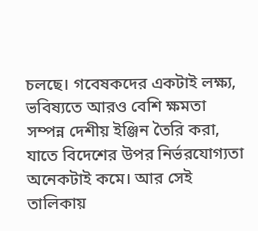চলছে। গবেষকদের একটাই লক্ষ্য, ভবিষ্যতে আরও বেশি ক্ষমতা সম্পন্ন দেশীয় ইঞ্জিন তৈরি করা, যাতে বিদেশের উপর নির্ভরযোগ্যতা অনেকটাই কমে। আর সেই তালিকায়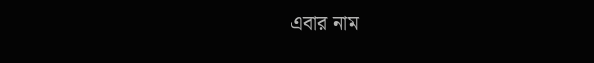এবার নাম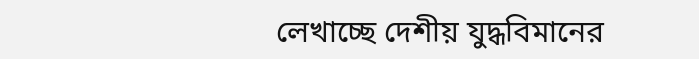লেখাচ্ছে দেশীয় যুদ্ধবিমানের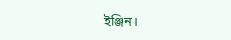ইঞ্জিন।